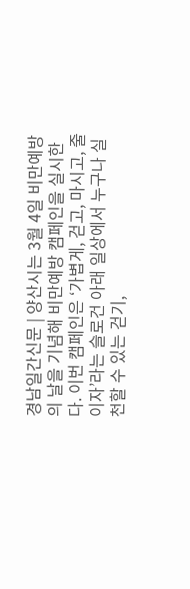경남일간신문 | 양산시는 3월 4일 비만예방의 날을 기념해 비만예방 캠페인을 실시한다. 이번 캠페인은 ‘가볍게, 걷고, 마시고, 줄이자’라는 슬로건 아래 일상에서 누구나 실천할 수 있는 걷기,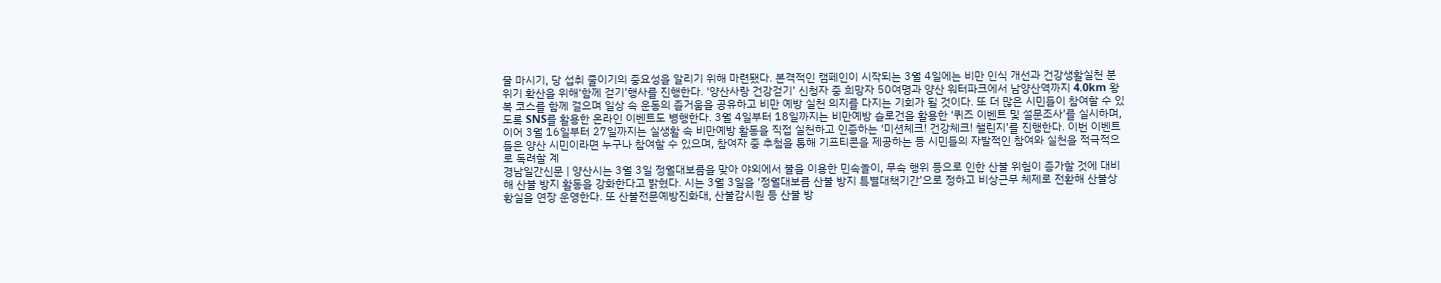물 마시기, 당 섭취 줄이기의 중요성을 알리기 위해 마련됐다. 본격적인 캠페인이 시작되는 3월 4일에는 비만 인식 개선과 건강생활실천 분위기 확산을 위해‘함께 걷기’행사를 진행한다. ‘양산사랑 건강걷기’ 신청자 중 희망자 50여명과 양산 워터파크에서 남양산역까지 4.0km 왕복 코스를 함께 걸으며 일상 속 운동의 즐거움을 공유하고 비만 예방 실천 의지를 다지는 기회가 될 것이다. 또 더 많은 시민들이 참여할 수 있도록 SNS를 활용한 온라인 이벤트도 병행한다. 3월 4일부터 18일까지는 비만예방 슬로건을 활용한 ‘퀴즈 이벤트 및 설문조사’를 실시하며, 이어 3월 16일부터 27일까지는 실생활 속 비만예방 활동을 직접 실천하고 인증하는 ‘미션체크! 건강체크! 챌린지’를 진행한다. 이번 이벤트들은 양산 시민이라면 누구나 참여할 수 있으며, 참여자 중 추첨을 통해 기프티콘을 제공하는 등 시민들의 자발적인 참여와 실천을 적극적으로 독려할 계
경남일간신문 | 양산시는 3월 3일 정월대보름을 맞아 야외에서 불을 이용한 민속놀이, 무속 행위 등으로 인한 산불 위험이 증가할 것에 대비해 산불 방지 활동을 강화한다고 밝혔다. 시는 3월 3일을 ‘정월대보름 산불 방지 특별대책기간’으로 정하고 비상근무 체제로 전환해 산불상황실을 연장 운영한다. 또 산불전문예방진화대, 산불감시원 등 산불 방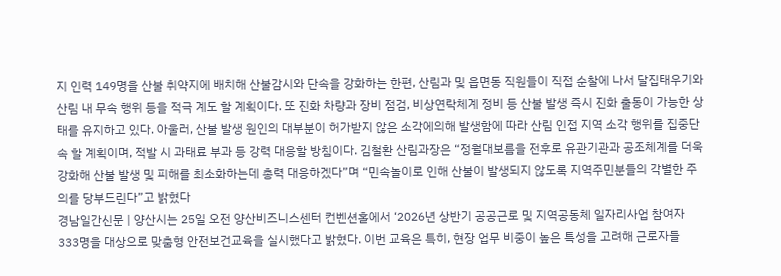지 인력 149명을 산불 취약지에 배치해 산불감시와 단속을 강화하는 한편, 산림과 및 읍면동 직원들이 직접 순찰에 나서 달집태우기와 산림 내 무속 행위 등을 적극 계도 할 계획이다. 또 진화 차량과 장비 점검, 비상연락체계 정비 등 산불 발생 즉시 진화 출동이 가능한 상태를 유지하고 있다. 아울러, 산불 발생 원인의 대부분이 허가받지 않은 소각에의해 발생함에 따라 산림 인접 지역 소각 행위를 집중단속 할 계획이며, 적발 시 과태료 부과 등 강력 대응할 방침이다. 김철환 산림과장은 “정월대보름을 전후로 유관기관과 공조체계를 더욱 강화해 산불 발생 및 피해를 최소화하는데 총력 대응하겠다”며 “민속놀이로 인해 산불이 발생되지 않도록 지역주민분들의 각별한 주의를 당부드린다”고 밝혔다
경남일간신문 | 양산시는 25일 오전 양산비즈니스센터 컨벤션홀에서 ‘2026년 상반기 공공근로 및 지역공동체 일자리사업 참여자 333명을 대상으로 맞춤형 안전보건교육을 실시했다고 밝혔다. 이번 교육은 특히, 현장 업무 비중이 높은 특성을 고려해 근로자들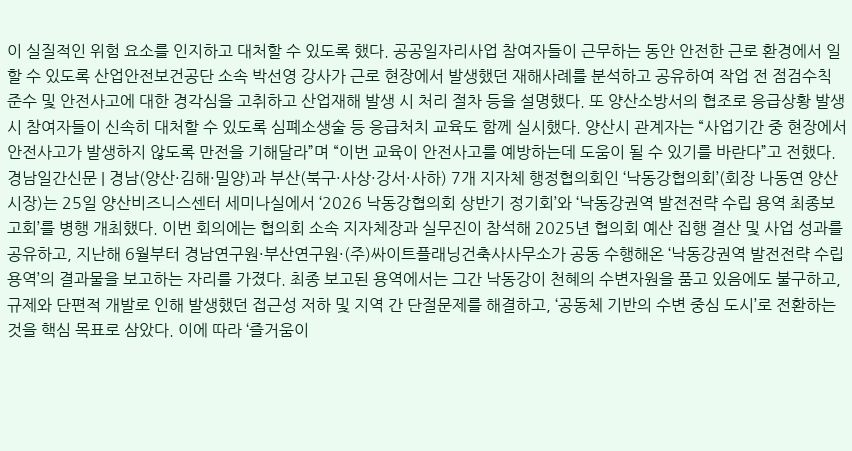이 실질적인 위험 요소를 인지하고 대처할 수 있도록 했다. 공공일자리사업 참여자들이 근무하는 동안 안전한 근로 환경에서 일할 수 있도록 산업안전보건공단 소속 박선영 강사가 근로 현장에서 발생했던 재해사례를 분석하고 공유하여 작업 전 점검수칙 준수 및 안전사고에 대한 경각심을 고취하고 산업재해 발생 시 처리 절차 등을 설명했다. 또 양산소방서의 협조로 응급상황 발생 시 참여자들이 신속히 대처할 수 있도록 심폐소생술 등 응급처치 교육도 함께 실시했다. 양산시 관계자는 “사업기간 중 현장에서 안전사고가 발생하지 않도록 만전을 기해달라”며 “이번 교육이 안전사고를 예방하는데 도움이 될 수 있기를 바란다”고 전했다.
경남일간신문 | 경남(양산·김해·밀양)과 부산(북구·사상·강서·사하) 7개 지자체 행정협의회인 ‘낙동강협의회’(회장 나동연 양산시장)는 25일 양산비즈니스센터 세미나실에서 ‘2026 낙동강협의회 상반기 정기회’와 ‘낙동강권역 발전전략 수립 용역 최종보고회’를 병행 개최했다. 이번 회의에는 협의회 소속 지자체장과 실무진이 참석해 2025년 협의회 예산 집행 결산 및 사업 성과를 공유하고, 지난해 6월부터 경남연구원·부산연구원·(주)싸이트플래닝건축사사무소가 공동 수행해온 ‘낙동강권역 발전전략 수립 용역’의 결과물을 보고하는 자리를 가졌다. 최종 보고된 용역에서는 그간 낙동강이 천혜의 수변자원을 품고 있음에도 불구하고, 규제와 단편적 개발로 인해 발생했던 접근성 저하 및 지역 간 단절문제를 해결하고, ‘공동체 기반의 수변 중심 도시’로 전환하는 것을 핵심 목표로 삼았다. 이에 따라 ‘즐거움이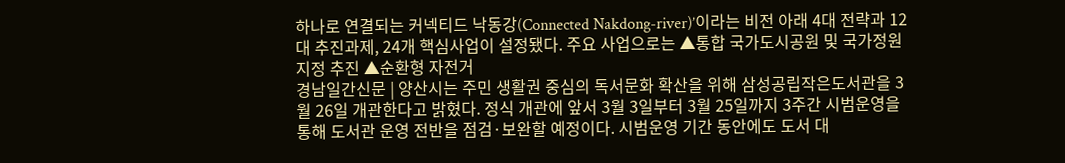하나로 연결되는 커넥티드 낙동강(Connected Nakdong-river)’이라는 비전 아래 4대 전략과 12대 추진과제, 24개 핵심사업이 설정됐다. 주요 사업으로는 ▲통합 국가도시공원 및 국가정원 지정 추진 ▲순환형 자전거
경남일간신문 | 양산시는 주민 생활권 중심의 독서문화 확산을 위해 삼성공립작은도서관을 3월 26일 개관한다고 밝혔다. 정식 개관에 앞서 3월 3일부터 3월 25일까지 3주간 시범운영을 통해 도서관 운영 전반을 점검·보완할 예정이다. 시범운영 기간 동안에도 도서 대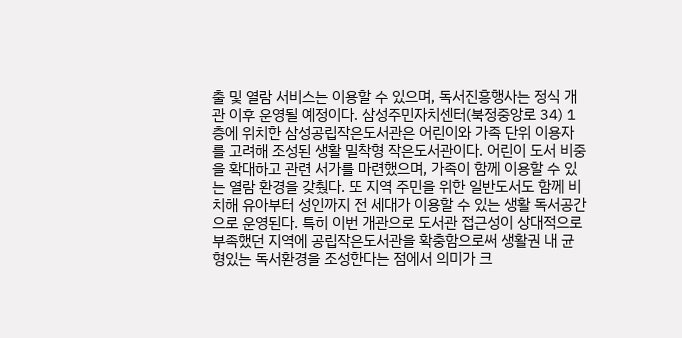출 및 열람 서비스는 이용할 수 있으며, 독서진흥행사는 정식 개관 이후 운영될 예정이다. 삼성주민자치센터(북정중앙로 34) 1층에 위치한 삼성공립작은도서관은 어린이와 가족 단위 이용자를 고려해 조성된 생활 밀착형 작은도서관이다. 어린이 도서 비중을 확대하고 관련 서가를 마련했으며, 가족이 함께 이용할 수 있는 열람 환경을 갖췄다. 또 지역 주민을 위한 일반도서도 함께 비치해 유아부터 성인까지 전 세대가 이용할 수 있는 생활 독서공간으로 운영된다. 특히 이번 개관으로 도서관 접근성이 상대적으로 부족했던 지역에 공립작은도서관을 확충함으로써 생활권 내 균형있는 독서환경을 조성한다는 점에서 의미가 크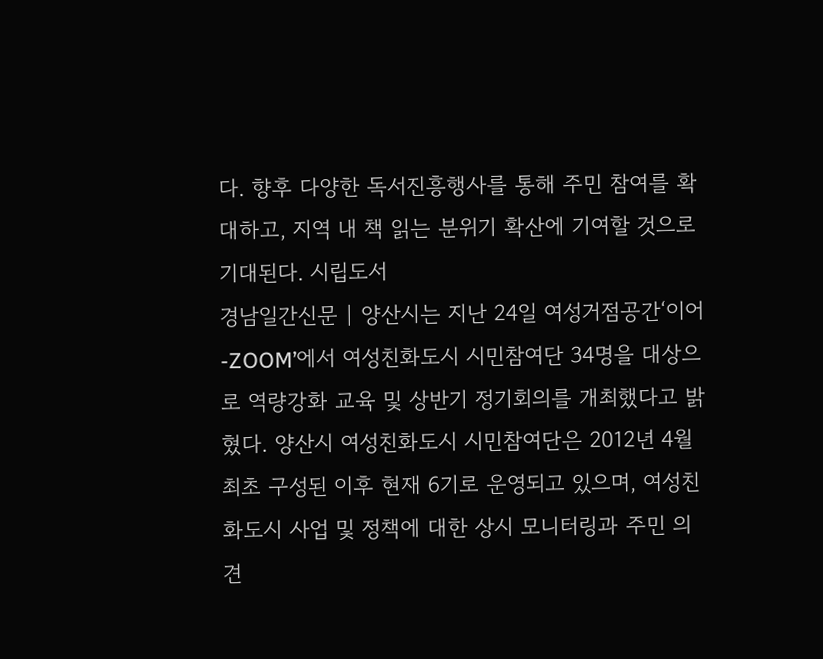다. 향후 다양한 독서진흥행사를 통해 주민 참여를 확대하고, 지역 내 책 읽는 분위기 확산에 기여할 것으로 기대된다. 시립도서
경남일간신문 | 양산시는 지난 24일 여성거점공간‘이어-ZOOM’에서 여성친화도시 시민참여단 34명을 대상으로 역량강화 교육 및 상반기 정기회의를 개최했다고 밝혔다. 양산시 여성친화도시 시민참여단은 2012년 4월 최초 구성된 이후 현재 6기로 운영되고 있으며, 여성친화도시 사업 및 정책에 대한 상시 모니터링과 주민 의견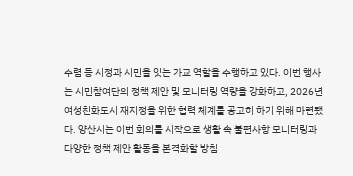수렴 등 시정과 시민을 잇는 가교 역할을 수행하고 있다. 이번 행사는 시민참여단의 정책 제안 및 모니터링 역량을 강화하고, 2026년 여성친화도시 재지정을 위한 협력 체계를 공고히 하기 위해 마련됐다. 양산시는 이번 회의를 시작으로 생활 속 불편사항 모니터링과 다양한 정책 제안 활동을 본격화할 방침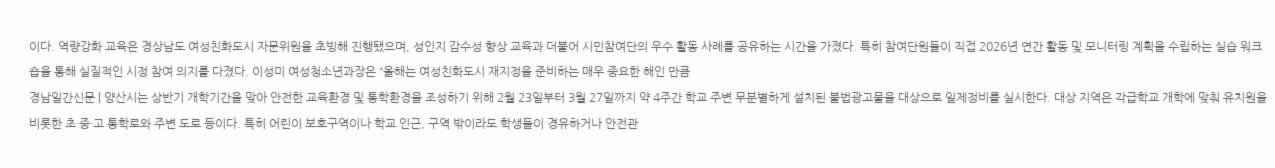이다. 역량강화 교육은 경상남도 여성친화도시 자문위원을 초빙해 진행됐으며, 성인지 감수성 향상 교육과 더불어 시민참여단의 우수 활동 사례를 공유하는 시간을 가졌다. 특히 참여단원들이 직접 2026년 연간 활동 및 모니터링 계획을 수립하는 실습 워크숍을 통해 실질적인 시정 참여 의지를 다졌다. 이성미 여성청소년과장은 “올해는 여성친화도시 재지정을 준비하는 매우 중요한 해인 만큼
경남일간신문 | 양산시는 상반기 개학기간을 맞아 안전한 교육환경 및 통학환경을 조성하기 위해 2월 23일부터 3월 27일까지 약 4주간 학교 주변 무분별하게 설치된 불법광고물을 대상으로 일제정비를 실시한다. 대상 지역은 각급학교 개학에 맞춰 유치원을 비롯한 초·중·고 통학로와 주변 도로 등이다. 특히 어린이 보호구역이나 학교 인근, 구역 밖이라도 학생들이 경유하거나 안전관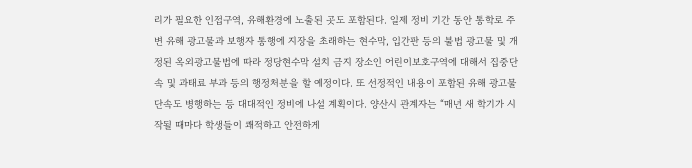리가 필요한 인접구역, 유해환경에 노출된 곳도 포함된다. 일제 정비 기간 동안 통학로 주변 유해 광고물과 보행자 통행에 지장을 초래하는 현수막, 입간판 등의 불법 광고물 및 개정된 옥외광고물법에 따라 정당현수막 설치 금지 장소인 어린이보호구역에 대해서 집중단속 및 과태료 부과 등의 행정처분을 할 예정이다. 또 선정적인 내용이 포함된 유해 광고물 단속도 병행하는 등 대대적인 정비에 나설 계획이다. 양산시 관계자는 “매년 새 학기가 시작될 때마다 학생들이 쾌적하고 안전하게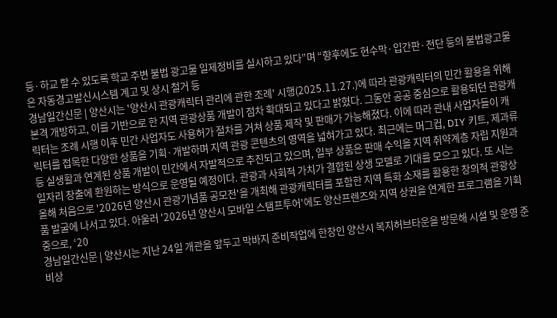등·하교 할 수 있도록 학교 주변 불법 광고물 일제정비를 실시하고 있다”며 “향후에도 현수막·입간판·전단 등의 불법광고물은 자동경고발신시스템 계고 및 상시 철거 등
경남일간신문 | 양산시는 '양산시 관광캐릭터 관리에 관한 조례' 시행(2025.11.27.)에 따라 관광캐릭터의 민간 활용을 위해 본격 개방하고, 이를 기반으로 한 지역 관광상품 개발이 점차 확대되고 있다고 밝혔다. 그동안 공공 중심으로 활용되던 관광캐릭터는 조례 시행 이후 민간 사업자도 사용허가 절차를 거쳐 상품 제작 및 판매가 가능해졌다. 이에 따라 관내 사업자들이 캐릭터를 접목한 다양한 상품을 기획·개발하며 지역 관광 콘텐츠의 영역을 넓혀가고 있다. 최근에는 머그컵, DIY 키트, 제과류 등 실생활과 연계된 상품 개발이 민간에서 자발적으로 추진되고 있으며, 일부 상품은 판매 수익을 지역 취약계층 자립 지원과 일자리 창출에 환원하는 방식으로 운영될 예정이다. 관광과 사회적 가치가 결합된 상생 모델로 기대를 모으고 있다. 또 시는 올해 처음으로 '2026년 양산시 관광기념품 공모전'을 개최해 관광캐릭터를 포함한 지역 특화 소재를 활용한 창의적 관광상품 발굴에 나서고 있다. 아울러 '2026년 양산시 모바일 스탬프투어'에도 양산프렌즈와 지역 상권을 연계한 프로그램을 기획 중으로, ‘20
경남일간신문 | 양산시는 지난 24일 개관을 앞두고 막바지 준비작업에 한창인 양산시 복지허브타운을 방문해 시설 및 운영 준비상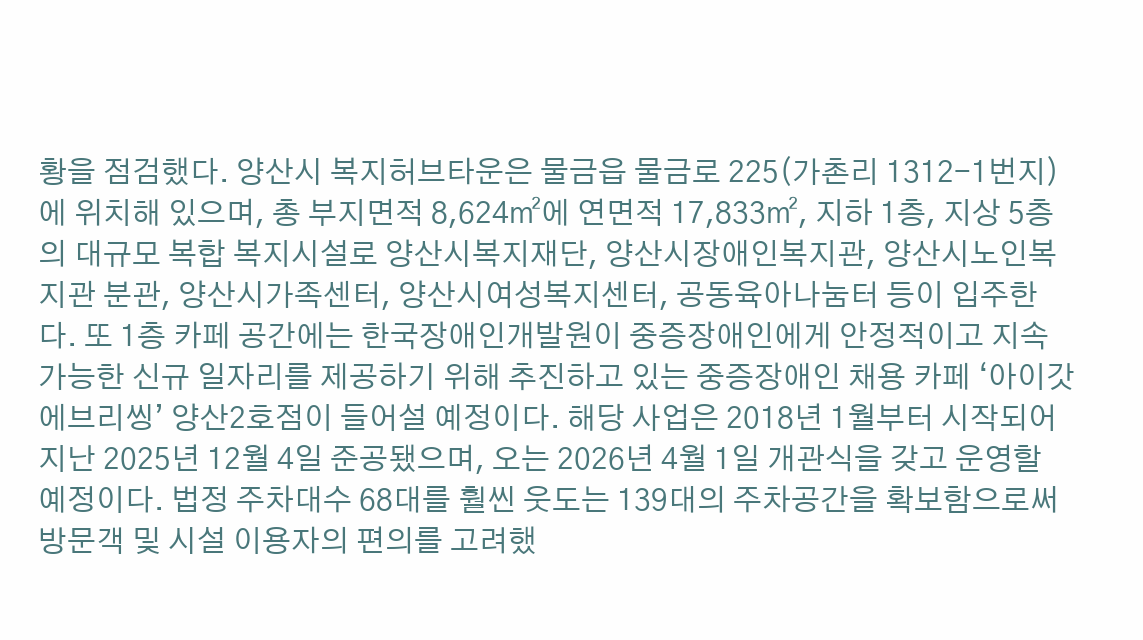황을 점검했다. 양산시 복지허브타운은 물금읍 물금로 225(가촌리 1312-1번지)에 위치해 있으며, 총 부지면적 8,624㎡에 연면적 17,833㎡, 지하 1층, 지상 5층의 대규모 복합 복지시설로 양산시복지재단, 양산시장애인복지관, 양산시노인복지관 분관, 양산시가족센터, 양산시여성복지센터, 공동육아나눔터 등이 입주한다. 또 1층 카페 공간에는 한국장애인개발원이 중증장애인에게 안정적이고 지속가능한 신규 일자리를 제공하기 위해 추진하고 있는 중증장애인 채용 카페 ‘아이갓에브리씽’ 양산2호점이 들어설 예정이다. 해당 사업은 2018년 1월부터 시작되어 지난 2025년 12월 4일 준공됐으며, 오는 2026년 4월 1일 개관식을 갖고 운영할 예정이다. 법정 주차대수 68대를 훨씬 웃도는 139대의 주차공간을 확보함으로써 방문객 및 시설 이용자의 편의를 고려했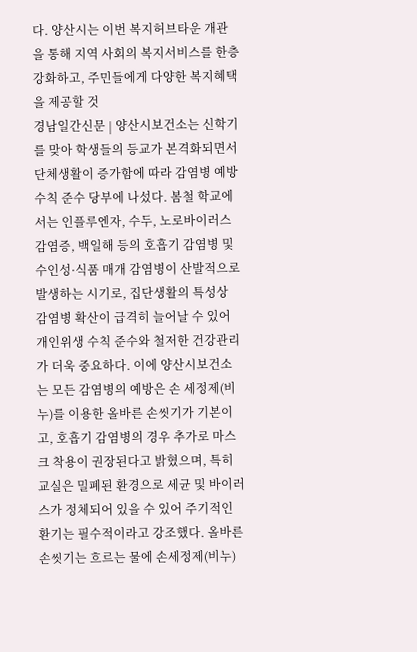다. 양산시는 이번 복지허브타운 개관을 통해 지역 사회의 복지서비스를 한층 강화하고, 주민들에게 다양한 복지혜택을 제공할 것
경남일간신문 | 양산시보건소는 신학기를 맞아 학생들의 등교가 본격화되면서 단체생활이 증가함에 따라 감염병 예방수칙 준수 당부에 나섰다. 봄철 학교에서는 인플루엔자, 수두, 노로바이러스 감염증, 백일해 등의 호흡기 감염병 및 수인성·식품 매개 감염병이 산발적으로 발생하는 시기로, 집단생활의 특성상 감염병 확산이 급격히 늘어날 수 있어 개인위생 수칙 준수와 철저한 건강관리가 더욱 중요하다. 이에 양산시보건소는 모든 감염병의 예방은 손 세정제(비누)를 이용한 올바른 손씻기가 기본이고, 호흡기 감염병의 경우 추가로 마스크 착용이 권장된다고 밝혔으며, 특히 교실은 밀폐된 환경으로 세균 및 바이러스가 정체되어 있을 수 있어 주기적인 환기는 필수적이라고 강조했다. 올바른 손씻기는 흐르는 물에 손세정제(비누)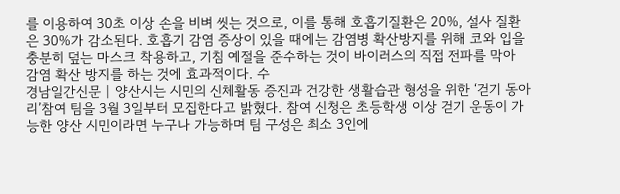를 이용하여 30초 이상 손을 비벼 씻는 것으로, 이를 통해 호흡기질환은 20%, 설사 질환은 30%가 감소된다. 호흡기 감염 증상이 있을 때에는 감염병 확산방지를 위해 코와 입을 충분히 덮는 마스크 착용하고, 기침 예절을 준수하는 것이 바이러스의 직접 전파를 막아 감염 확산 방지를 하는 것에 효과적이다. 수
경남일간신문 | 양산시는 시민의 신체활동 증진과 건강한 생활습관 형성을 위한 ‘걷기 동아리’참여 팀을 3월 3일부터 모집한다고 밝혔다. 참여 신청은 초등학생 이상 걷기 운동이 가능한 양산 시민이라면 누구나 가능하며 팀 구성은 최소 3인에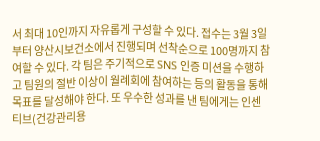서 최대 10인까지 자유롭게 구성할 수 있다. 접수는 3월 3일부터 양산시보건소에서 진행되며 선착순으로 100명까지 참여할 수 있다. 각 팀은 주기적으로 SNS 인증 미션을 수행하고 팀원의 절반 이상이 월례회에 참여하는 등의 활동을 통해 목표를 달성해야 한다. 또 우수한 성과를 낸 팀에게는 인센티브(건강관리용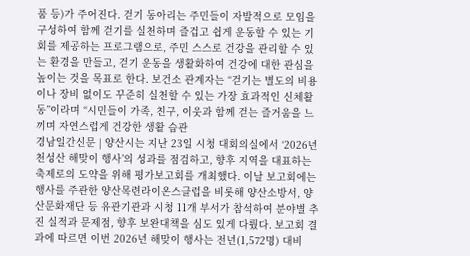품 등)가 주어진다. 걷기 동아리는 주민들이 자발적으로 모임을 구성하여 함께 걷기를 실천하며 즐겁고 쉽게 운동할 수 있는 기회를 제공하는 프로그램으로, 주민 스스로 건강을 관리할 수 있는 환경을 만들고, 걷기 운동을 생활화하여 건강에 대한 관심을 높이는 것을 목표로 한다. 보건소 관계자는 “걷기는 별도의 비용이나 장비 없이도 꾸준히 실천할 수 있는 가장 효과적인 신체활동”이라며 “시민들이 가족, 친구, 이웃과 함께 걷는 즐거움을 느끼며 자연스럽게 건강한 생활 습관
경남일간신문 | 양산시는 지난 23일 시청 대회의실에서 ‘2026년 천성산 해맞이 행사’의 성과를 점검하고, 향후 지역을 대표하는 축제로의 도약을 위해 평가보고회를 개최했다. 이날 보고회에는 행사를 주관한 양산목련라이온스클럽을 비롯해 양산소방서, 양산문화재단 등 유관기관과 시청 11개 부서가 참석하여 분야별 추진 실적과 문제점, 향후 보완대책을 심도 있게 다뤘다. 보고회 결과에 따르면 이번 2026년 해맞이 행사는 전년(1,572명) 대비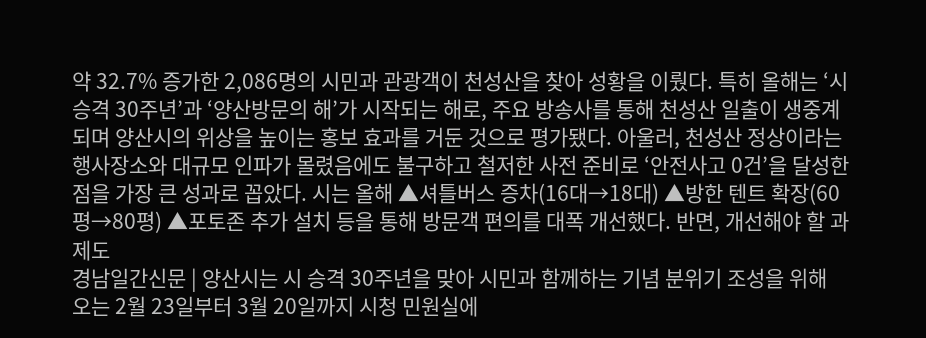약 32.7% 증가한 2,086명의 시민과 관광객이 천성산을 찾아 성황을 이뤘다. 특히 올해는 ‘시 승격 30주년’과 ‘양산방문의 해’가 시작되는 해로, 주요 방송사를 통해 천성산 일출이 생중계되며 양산시의 위상을 높이는 홍보 효과를 거둔 것으로 평가됐다. 아울러, 천성산 정상이라는 행사장소와 대규모 인파가 몰렸음에도 불구하고 철저한 사전 준비로 ‘안전사고 0건’을 달성한 점을 가장 큰 성과로 꼽았다. 시는 올해 ▲셔틀버스 증차(16대→18대) ▲방한 텐트 확장(60평→80평) ▲포토존 추가 설치 등을 통해 방문객 편의를 대폭 개선했다. 반면, 개선해야 할 과제도
경남일간신문 | 양산시는 시 승격 30주년을 맞아 시민과 함께하는 기념 분위기 조성을 위해 오는 2월 23일부터 3월 20일까지 시청 민원실에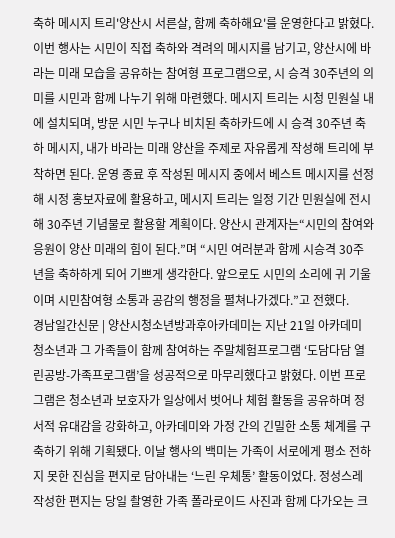축하 메시지 트리'양산시 서른살, 함께 축하해요'를 운영한다고 밝혔다. 이번 행사는 시민이 직접 축하와 격려의 메시지를 남기고, 양산시에 바라는 미래 모습을 공유하는 참여형 프로그램으로, 시 승격 30주년의 의미를 시민과 함께 나누기 위해 마련했다. 메시지 트리는 시청 민원실 내에 설치되며, 방문 시민 누구나 비치된 축하카드에 시 승격 30주년 축하 메시지, 내가 바라는 미래 양산을 주제로 자유롭게 작성해 트리에 부착하면 된다. 운영 종료 후 작성된 메시지 중에서 베스트 메시지를 선정해 시정 홍보자료에 활용하고, 메시지 트리는 일정 기간 민원실에 전시해 30주년 기념물로 활용할 계획이다. 양산시 관계자는“시민의 참여와 응원이 양산 미래의 힘이 된다.”며 “시민 여러분과 함께 시승격 30주년을 축하하게 되어 기쁘게 생각한다. 앞으로도 시민의 소리에 귀 기울이며 시민참여형 소통과 공감의 행정을 펼쳐나가겠다.”고 전했다.
경남일간신문 | 양산시청소년방과후아카데미는 지난 21일 아카데미 청소년과 그 가족들이 함께 참여하는 주말체험프로그램 ‘도담다담 열린공방-가족프로그램’을 성공적으로 마무리했다고 밝혔다. 이번 프로그램은 청소년과 보호자가 일상에서 벗어나 체험 활동을 공유하며 정서적 유대감을 강화하고, 아카데미와 가정 간의 긴밀한 소통 체계를 구축하기 위해 기획됐다. 이날 행사의 백미는 가족이 서로에게 평소 전하지 못한 진심을 편지로 담아내는 ‘느린 우체통’ 활동이었다. 정성스레 작성한 편지는 당일 촬영한 가족 폴라로이드 사진과 함께 다가오는 크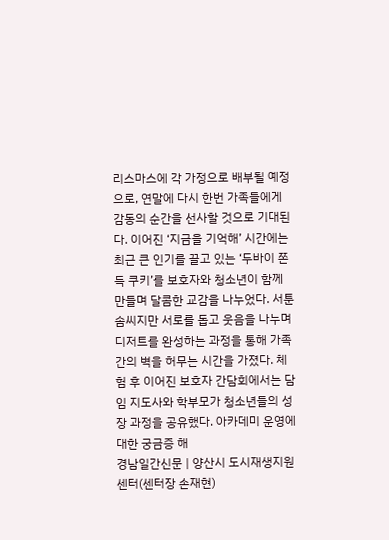리스마스에 각 가정으로 배부될 예정으로, 연말에 다시 한번 가족들에게 감동의 순간을 선사할 것으로 기대된다. 이어진 ‘지금을 기억해’ 시간에는 최근 큰 인기를 끌고 있는 ‘두바이 쫀득 쿠키’를 보호자와 청소년이 함께 만들며 달콤한 교감을 나누었다. 서툰 솜씨지만 서로를 돕고 웃음을 나누며 디저트를 완성하는 과정을 통해 가족 간의 벽을 허무는 시간을 가졌다. 체험 후 이어진 보호자 간담회에서는 담임 지도사와 학부모가 청소년들의 성장 과정을 공유했다. 아카데미 운영에 대한 궁금증 해
경남일간신문 | 양산시 도시재생지원센터(센터장 손재현)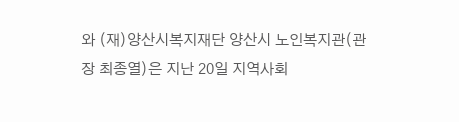와 (재)양산시복지재단 양산시 노인복지관(관장 최종열)은 지난 20일 지역사회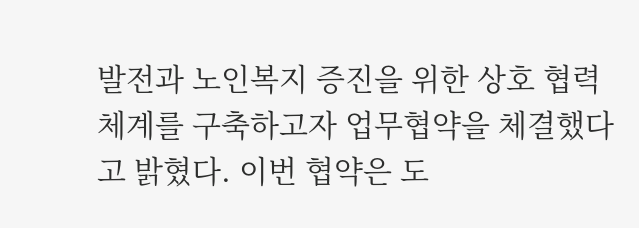발전과 노인복지 증진을 위한 상호 협력 체계를 구축하고자 업무협약을 체결했다고 밝혔다. 이번 협약은 도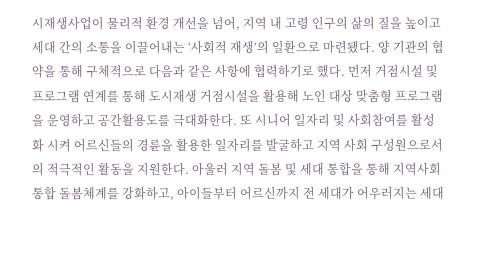시재생사업이 물리적 환경 개선을 넘어, 지역 내 고령 인구의 삶의 질을 높이고 세대 간의 소통을 이끌어내는 ‘사회적 재생’의 일환으로 마련됐다. 양 기관의 협약을 통해 구체적으로 다음과 같은 사항에 협력하기로 했다. 먼저 거점시설 및 프로그램 연계를 통해 도시재생 거점시설을 활용해 노인 대상 맞춤형 프로그램을 운영하고 공간활용도를 극대화한다. 또 시니어 일자리 및 사회참여를 활성화 시켜 어르신들의 경륜을 활용한 일자리를 발굴하고 지역 사회 구성원으로서의 적극적인 활동을 지원한다. 아울러 지역 돌봄 및 세대 통합을 통해 지역사회 통합 돌봄체계를 강화하고, 아이들부터 어르신까지 전 세대가 어우러지는 세대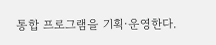통합 프로그램을 기획·운영한다.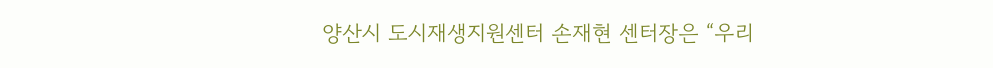양산시 도시재생지원센터 손재현 센터장은 “우리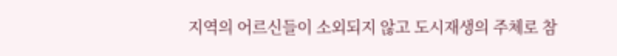지역의 어르신들이 소외되지 않고 도시재생의 주체로 참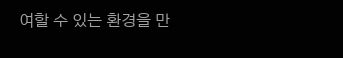여할 수 있는 환경을 만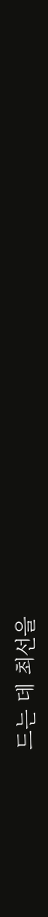드는 데 최선을